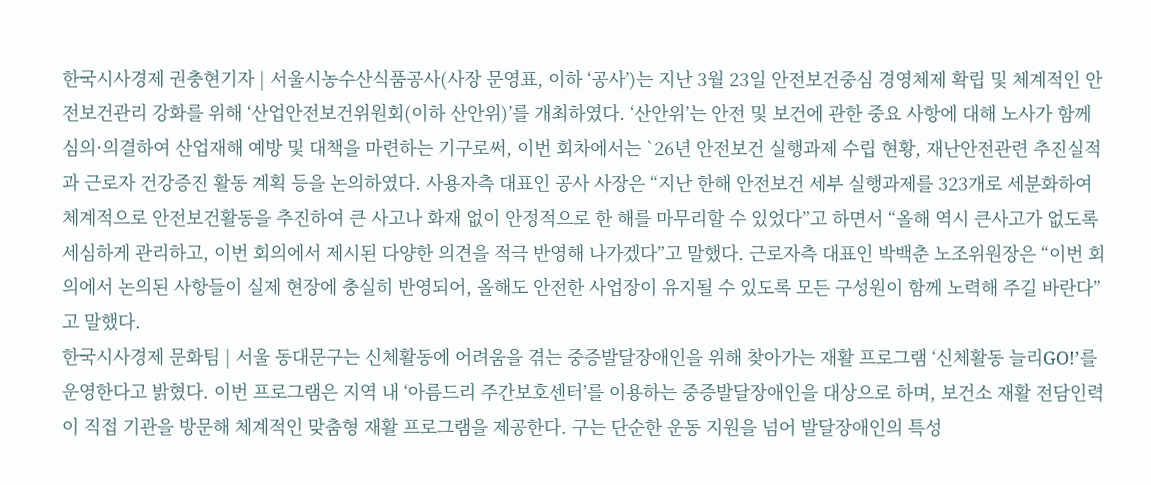한국시사경제 권충현기자 | 서울시농수산식품공사(사장 문영표, 이하 ‘공사’)는 지난 3월 23일 안전보건중심 경영체제 확립 및 체계적인 안전보건관리 강화를 위해 ‘산업안전보건위원회(이하 산안위)’를 개최하였다. ‘산안위’는 안전 및 보건에 관한 중요 사항에 대해 노사가 함께 심의·의결하여 산업재해 예방 및 대책을 마련하는 기구로써, 이번 회차에서는 `26년 안전보건 실행과제 수립 현황, 재난안전관련 추진실적과 근로자 건강증진 활동 계획 등을 논의하였다. 사용자측 대표인 공사 사장은 “지난 한해 안전보건 세부 실행과제를 323개로 세분화하여 체계적으로 안전보건활동을 추진하여 큰 사고나 화재 없이 안정적으로 한 해를 마무리할 수 있었다”고 하면서 “올해 역시 큰사고가 없도록 세심하게 관리하고, 이번 회의에서 제시된 다양한 의견을 적극 반영해 나가겠다”고 말했다. 근로자측 대표인 박백춘 노조위원장은 “이번 회의에서 논의된 사항들이 실제 현장에 충실히 반영되어, 올해도 안전한 사업장이 유지될 수 있도록 모든 구성원이 함께 노력해 주길 바란다”고 말했다.
한국시사경제 문화팀 | 서울 동대문구는 신체활동에 어려움을 겪는 중증발달장애인을 위해 찾아가는 재활 프로그램 ‘신체활동 늘리GO!’를 운영한다고 밝혔다. 이번 프로그램은 지역 내 ‘아름드리 주간보호센터’를 이용하는 중증발달장애인을 대상으로 하며, 보건소 재활 전담인력이 직접 기관을 방문해 체계적인 맞춤형 재활 프로그램을 제공한다. 구는 단순한 운동 지원을 넘어 발달장애인의 특성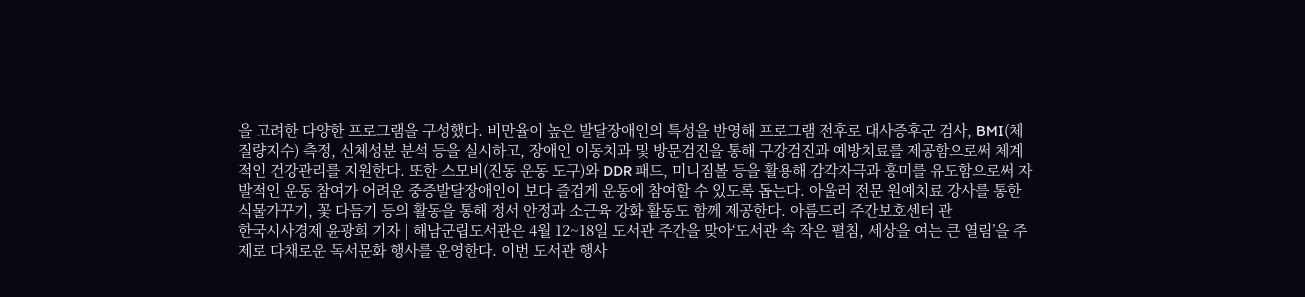을 고려한 다양한 프로그램을 구성했다. 비만율이 높은 발달장애인의 특성을 반영해 프로그램 전후로 대사증후군 검사, BMI(체질량지수) 측정, 신체성분 분석 등을 실시하고, 장애인 이동치과 및 방문검진을 통해 구강검진과 예방치료를 제공함으로써 체계적인 건강관리를 지원한다. 또한 스모비(진동 운동 도구)와 DDR 패드, 미니짐볼 등을 활용해 감각자극과 흥미를 유도함으로써 자발적인 운동 참여가 어려운 중증발달장애인이 보다 즐겁게 운동에 참여할 수 있도록 돕는다. 아울러 전문 원예치료 강사를 통한 식물가꾸기, 꽃 다듬기 등의 활동을 통해 정서 안정과 소근육 강화 활동도 함께 제공한다. 아름드리 주간보호센터 관
한국시사경제 윤광희 기자 | 해남군립도서관은 4월 12~18일 도서관 주간을 맞아‘도서관 속 작은 펼침, 세상을 여는 큰 열림’을 주제로 다채로운 독서문화 행사를 운영한다. 이번 도서관 행사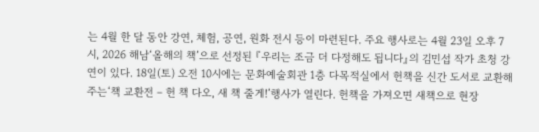는 4월 한 달 동안 강연, 체험, 공연, 원화 전시 등이 마련된다. 주요 행사로는 4월 23일 오후 7시, 2026 해남‘올해의 책’으로 선정된 『우리는 조금 더 다정해도 됩니다』의 김민섭 작가 초청 강연이 있다. 18일(토) 오전 10시에는 문화예술회관 1층 다목적실에서 헌책을 신간 도서로 교환해주는‘책 교환전 – 헌 책 다오, 새 책 줄게!’행사가 열린다. 헌책을 가져오면 새책으로 현장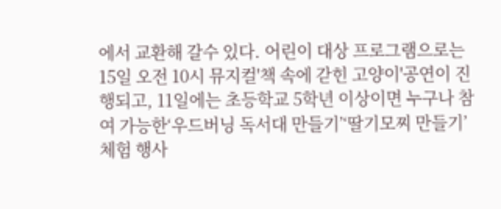에서 교환해 갈수 있다. 어린이 대상 프로그램으로는 15일 오전 10시 뮤지컬'책 속에 갇힌 고양이'공연이 진행되고, 11일에는 초등학교 5학년 이상이면 누구나 참여 가능한‘우드버닝 독서대 만들기’‘딸기모찌 만들기’ 체험 행사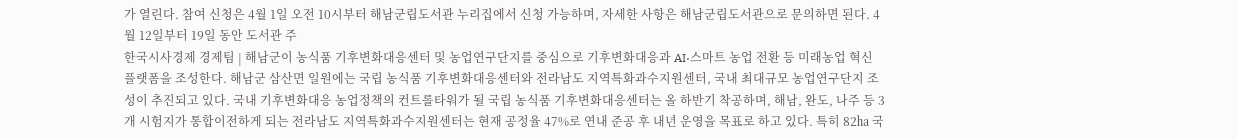가 열린다. 참여 신청은 4월 1일 오전 10시부터 해남군립도서관 누리집에서 신청 가능하며, 자세한 사항은 해남군립도서관으로 문의하면 된다. 4월 12일부터 19일 동안 도서관 주
한국시사경제 경제팀 | 해남군이 농식품 기후변화대응센터 및 농업연구단지를 중심으로 기후변화대응과 AI·스마트 농업 전환 등 미래농업 혁신 플랫폼을 조성한다. 해남군 삼산면 일원에는 국립 농식품 기후변화대응센터와 전라남도 지역특화과수지원센터, 국내 최대규모 농업연구단지 조성이 추진되고 있다. 국내 기후변화대응 농업정책의 컨트롤타워가 될 국립 농식품 기후변화대응센터는 올 하반기 착공하며, 해남, 완도, 나주 등 3개 시험지가 통합이전하게 되는 전라남도 지역특화과수지원센터는 현재 공정율 47%로 연내 준공 후 내년 운영을 목표로 하고 있다. 특히 82㏊ 국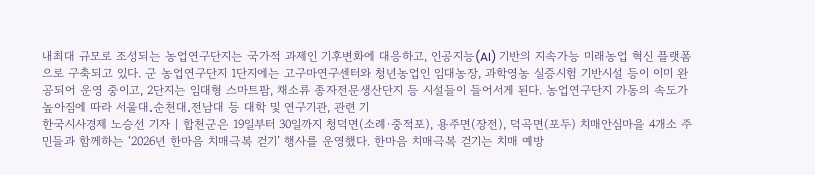내최대 규모로 조성되는 농업연구단지는 국가적 과제인 기후변화에 대응하고, 인공지능(AI) 기반의 지속가능 미래농업 혁신 플랫폼으로 구축되고 있다. 군 농업연구단지 1단지에는 고구마연구센터와 청년농업인 임대농장, 과학영농 실증시험 기반시설 등이 이미 완공되어 운영 중이고, 2단지는 임대형 스마트팜, 채소류 종자전문생산단지 등 시설들이 들어서게 된다. 농업연구단지 가동의 속도가 높아짐에 따라 서울대․순천대․전남대 등 대학 및 연구기관, 관련 기
한국시사경제 노승선 기자 | 합천군은 19일부터 30일까지 청덕면(소례·중적포), 용주면(장전), 덕곡면(포두) 치매안심마을 4개소 주민들과 함께하는 ‘2026년 한마음 치매극복 걷기’ 행사를 운영했다. 한마음 치매극복 걷기는 치매 예방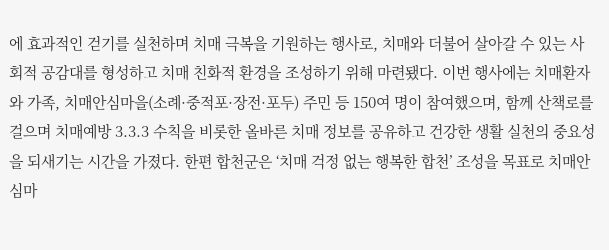에 효과적인 걷기를 실천하며 치매 극복을 기원하는 행사로, 치매와 더불어 살아갈 수 있는 사회적 공감대를 형성하고 치매 친화적 환경을 조성하기 위해 마련됐다. 이번 행사에는 치매환자와 가족, 치매안심마을(소례·중적포·장전·포두) 주민 등 150여 명이 참여했으며, 함께 산책로를 걸으며 치매예방 3.3.3 수칙을 비롯한 올바른 치매 정보를 공유하고 건강한 생활 실천의 중요성을 되새기는 시간을 가졌다. 한편 합천군은 ‘치매 걱정 없는 행복한 합천’ 조성을 목표로 치매안심마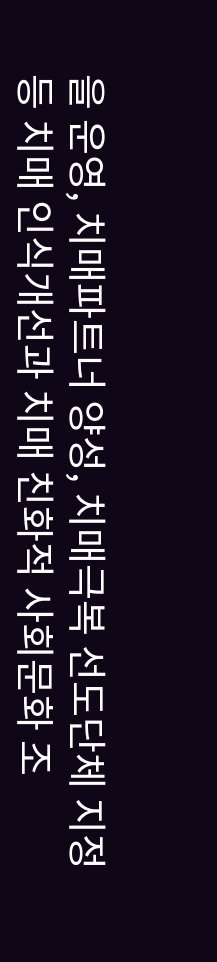을 운영, 치매파트너 양성, 치매극복 선도단체 지정 등 치매 인식개선과 치매 친화적 사회문화 조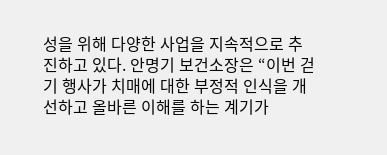성을 위해 다양한 사업을 지속적으로 추진하고 있다. 안명기 보건소장은 “이번 걷기 행사가 치매에 대한 부정적 인식을 개선하고 올바른 이해를 하는 계기가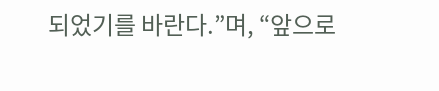되었기를 바란다.”며, “앞으로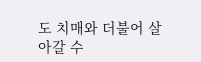도 치매와 더불어 살아갈 수